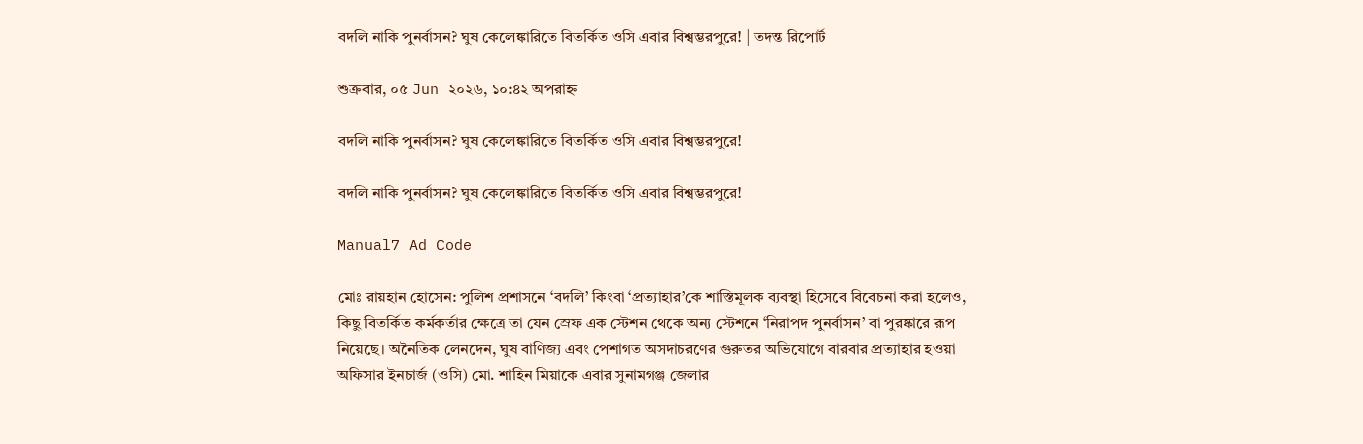বদলি নাকি পুনর্বাসন? ঘুষ কেলেঙ্কারিতে বিতর্কিত ওসি এবার বিশ্বম্ভরপুরে! | তদন্ত রিপোর্ট

শুক্রবার, ০৫ Jun ২০২৬, ১০:৪২ অপরাহ্ন

বদলি নাকি পুনর্বাসন? ঘুষ কেলেঙ্কারিতে বিতর্কিত ওসি এবার বিশ্বম্ভরপুরে!

বদলি নাকি পুনর্বাসন? ঘুষ কেলেঙ্কারিতে বিতর্কিত ওসি এবার বিশ্বম্ভরপুরে!

Manual7 Ad Code

মোঃ রায়হান হোসেন: পুলিশ প্রশাসনে ‘বদলি’ কিংবা ‘প্রত্যাহার’কে শাস্তিমূলক ব্যবস্থা হিসেবে বিবেচনা করা হলেও, কিছু বিতর্কিত কর্মকর্তার ক্ষেত্রে তা যেন স্রেফ এক স্টেশন থেকে অন্য স্টেশনে ‘নিরাপদ পুনর্বাসন’ বা পুরষ্কারে রূপ নিয়েছে। অনৈতিক লেনদেন, ঘুষ বাণিজ্য এবং পেশাগত অসদাচরণের গুরুতর অভিযোগে বারবার প্রত্যাহার হওয়া অফিসার ইনচার্জ (ওসি) মো. শাহিন মিয়াকে এবার সুনামগঞ্জ জেলার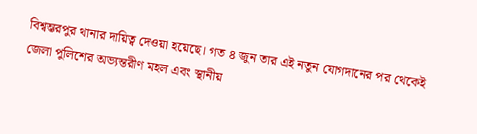বিশ্বম্ভরপুর থানার দায়িত্ব দেওয়া হয়েছে। গত ৪ জুন তার এই নতুন যোগদানের পর থেকেই জেলা পুলিশের অভ্যন্তরীণ মহল এবং স্থানীয়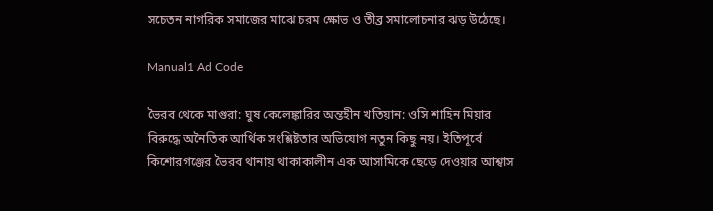সচেতন নাগরিক সমাজের মাঝে চরম ক্ষোভ ও তীব্র সমালোচনার ঝড় উঠেছে।

Manual1 Ad Code

ভৈরব থেকে মাগুরা: ঘুষ কেলেঙ্কারির অন্তহীন খতিয়ান: ওসি শাহিন মিয়ার বিরুদ্ধে অনৈতিক আর্থিক সংশ্লিষ্টতার অভিযোগ নতুন কিছু নয়। ইতিপূর্বে কিশোরগঞ্জের ভৈরব থানায় থাকাকালীন এক আসামিকে ছেড়ে দেওয়ার আশ্বাস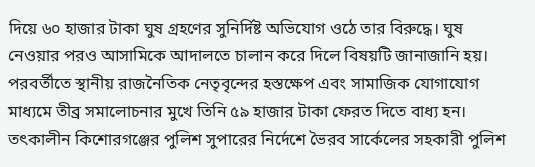দিয়ে ৬০ হাজার টাকা ঘুষ গ্রহণের সুনির্দিষ্ট অভিযোগ ওঠে তার বিরুদ্ধে। ঘুষ নেওয়ার পরও আসামিকে আদালতে চালান করে দিলে বিষয়টি জানাজানি হয়। পরবর্তীতে স্থানীয় রাজনৈতিক নেতৃবৃন্দের হস্তক্ষেপ এবং সামাজিক যোগাযোগ মাধ্যমে তীব্র সমালোচনার মুখে তিনি ৫৯ হাজার টাকা ফেরত দিতে বাধ্য হন। তৎকালীন কিশোরগঞ্জের পুলিশ সুপারের নির্দেশে ভৈরব সার্কেলের সহকারী পুলিশ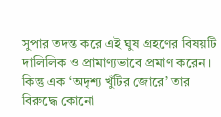সুপার তদন্ত করে এই ঘুষ গ্রহণের বিষয়টি দালিলিক ও প্রামাণ্যভাবে প্রমাণ করেন। কিন্তু এক ‘অদৃশ্য খুঁটির জোরে’ তার বিরুদ্ধে কোনো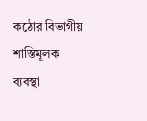কঠোর বিভাগীয় শাস্তিমূলক ব্যবস্থা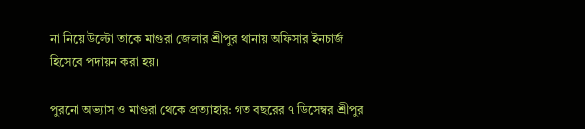না নিয়ে উল্টো তাকে মাগুরা জেলার শ্রীপুর থানায় অফিসার ইনচার্জ হিসেবে পদায়ন করা হয়।

পুরনো অভ্যাস ও মাগুরা থেকে প্রত্যাহার: গত বছরের ৭ ডিসেম্বর শ্রীপুর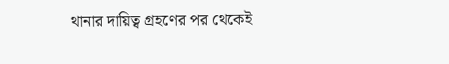থানার দায়িত্ব গ্রহণের পর থেকেই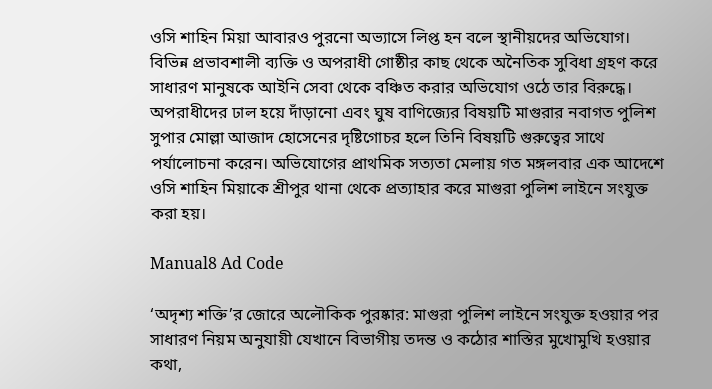ওসি শাহিন মিয়া আবারও পুরনো অভ্যাসে লিপ্ত হন বলে স্থানীয়দের অভিযোগ। বিভিন্ন প্রভাবশালী ব্যক্তি ও অপরাধী গোষ্ঠীর কাছ থেকে অনৈতিক সুবিধা গ্রহণ করে সাধারণ মানুষকে আইনি সেবা থেকে বঞ্চিত করার অভিযোগ ওঠে তার বিরুদ্ধে। অপরাধীদের ঢাল হয়ে দাঁড়ানো এবং ঘুষ বাণিজ্যের বিষয়টি মাগুরার নবাগত পুলিশ সুপার মোল্লা আজাদ হোসেনের দৃষ্টিগোচর হলে তিনি বিষয়টি গুরুত্বের সাথে পর্যালোচনা করেন। অভিযোগের প্রাথমিক সত্যতা মেলায় গত মঙ্গলবার এক আদেশে ওসি শাহিন মিয়াকে শ্রীপুর থানা থেকে প্রত্যাহার করে মাগুরা পুলিশ লাইনে সংযুক্ত করা হয়।

Manual8 Ad Code

‘অদৃশ্য শক্তি’র জোরে অলৌকিক পুরষ্কার: মাগুরা পুলিশ লাইনে সংযুক্ত হওয়ার পর সাধারণ নিয়ম অনুযায়ী যেখানে বিভাগীয় তদন্ত ও কঠোর শাস্তির মুখোমুখি হওয়ার কথা,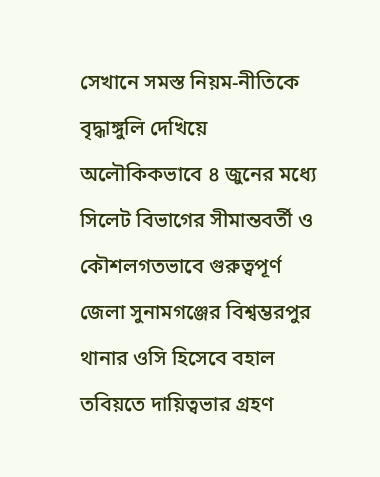সেখানে সমস্ত নিয়ম-নীতিকে বৃদ্ধাঙ্গুলি দেখিয়ে অলৌকিকভাবে ৪ জুনের মধ্যে সিলেট বিভাগের সীমান্তবর্তী ও কৌশলগতভাবে গুরুত্বপূর্ণ জেলা সুনামগঞ্জের বিশ্বম্ভরপুর থানার ওসি হিসেবে বহাল তবিয়তে দায়িত্বভার গ্রহণ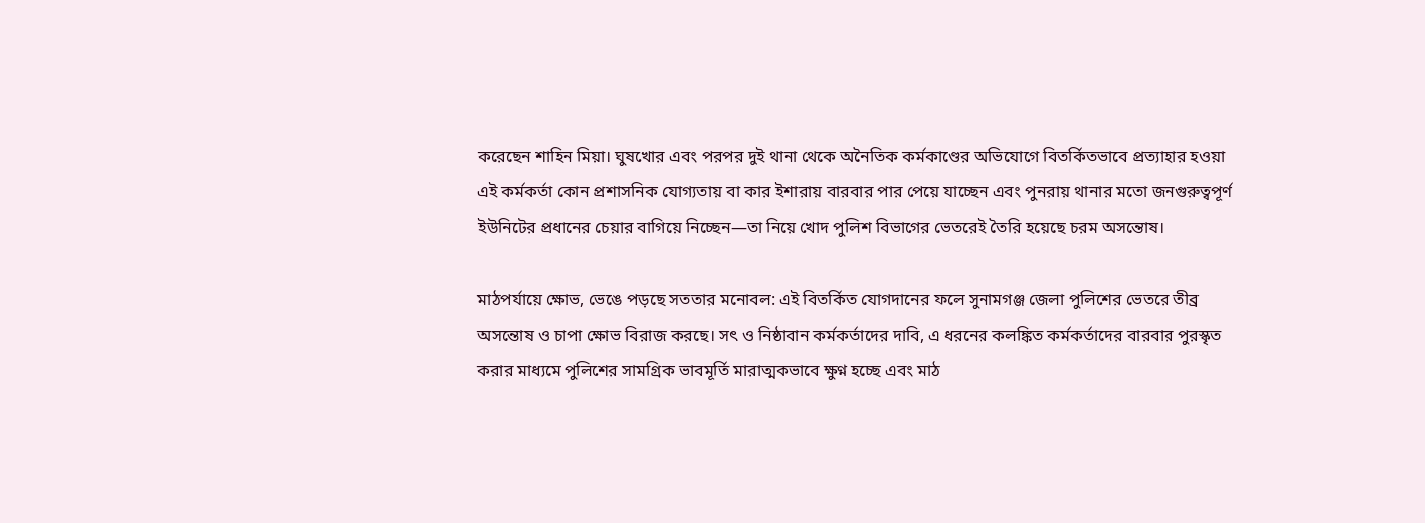করেছেন শাহিন মিয়া। ঘুষখোর এবং পরপর দুই থানা থেকে অনৈতিক কর্মকাণ্ডের অভিযোগে বিতর্কিতভাবে প্রত্যাহার হওয়া এই কর্মকর্তা কোন প্রশাসনিক যোগ্যতায় বা কার ইশারায় বারবার পার পেয়ে যাচ্ছেন এবং পুনরায় থানার মতো জনগুরুত্বপূর্ণ ইউনিটের প্রধানের চেয়ার বাগিয়ে নিচ্ছেন—তা নিয়ে খোদ পুলিশ বিভাগের ভেতরেই তৈরি হয়েছে চরম অসন্তোষ।

মাঠপর্যায়ে ক্ষোভ, ভেঙে পড়ছে সততার মনোবল: এই বিতর্কিত যোগদানের ফলে সুনামগঞ্জ জেলা পুলিশের ভেতরে তীব্র অসন্তোষ ও চাপা ক্ষোভ বিরাজ করছে। সৎ ও নিষ্ঠাবান কর্মকর্তাদের দাবি, এ ধরনের কলঙ্কিত কর্মকর্তাদের বারবার পুরস্কৃত করার মাধ্যমে পুলিশের সামগ্রিক ভাবমূর্তি মারাত্মকভাবে ক্ষুণ্ন হচ্ছে এবং মাঠ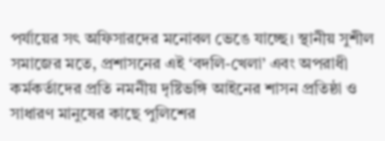পর্যায়ের সৎ অফিসারদের মনোবল ভেঙে যাচ্ছে। স্থানীয় সুশীল সমাজের মতে, প্রশাসনের এই ‘বদলি-খেলা’ এবং অপরাধী কর্মকর্তাদের প্রতি নমনীয় দৃষ্টিভঙ্গি আইনের শাসন প্রতিষ্ঠা ও সাধারণ মানুষের কাছে পুলিশের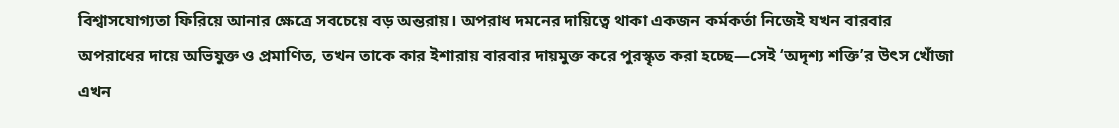বিশ্বাসযোগ্যতা ফিরিয়ে আনার ক্ষেত্রে সবচেয়ে বড় অন্তরায়। অপরাধ দমনের দায়িত্বে থাকা একজন কর্মকর্তা নিজেই যখন বারবার অপরাধের দায়ে অভিযুক্ত ও প্রমাণিত, তখন তাকে কার ইশারায় বারবার দায়মুক্ত করে পুরস্কৃত করা হচ্ছে—সেই ‘অদৃশ্য শক্তি’র উৎস খোঁজা এখন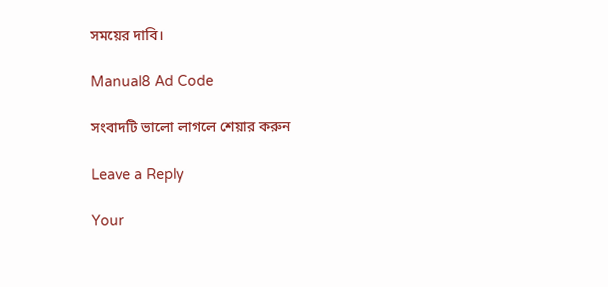সময়ের দাবি।

Manual8 Ad Code

সংবাদটি ভালো লাগলে শেয়ার করুন

Leave a Reply

Your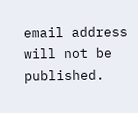email address will not be published.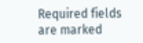Required fields are marked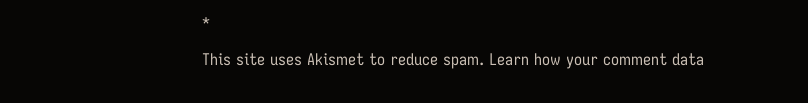*

This site uses Akismet to reduce spam. Learn how your comment data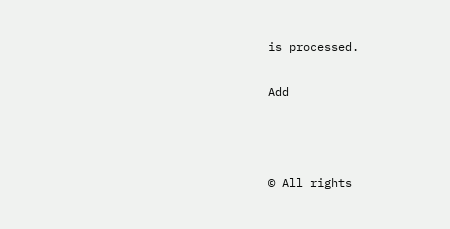is processed.

Add



© All rights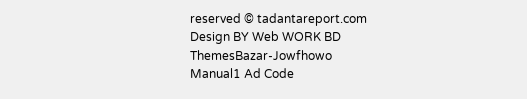reserved © tadantareport.com
Design BY Web WORK BD
ThemesBazar-Jowfhowo
Manual1 Ad Code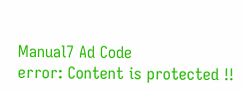Manual7 Ad Code
error: Content is protected !!